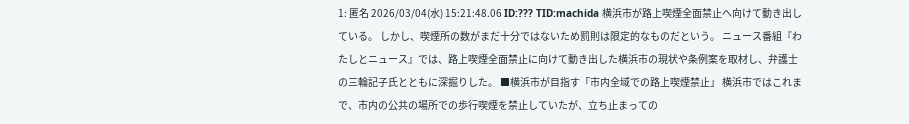1: 匿名 2026/03/04(水) 15:21:48.06 ID:??? TID:machida 横浜市が路上喫煙全面禁止へ向けて動き出している。 しかし、喫煙所の数がまだ十分ではないため罰則は限定的なものだという。 ニュース番組『わたしとニュース』では、路上喫煙全面禁止に向けて動き出した横浜市の現状や条例案を取材し、弁護士の三輪記子氏とともに深掘りした。 ■横浜市が目指す「市内全域での路上喫煙禁止」 横浜市ではこれまで、市内の公共の場所での歩行喫煙を禁止していたが、立ち止まっての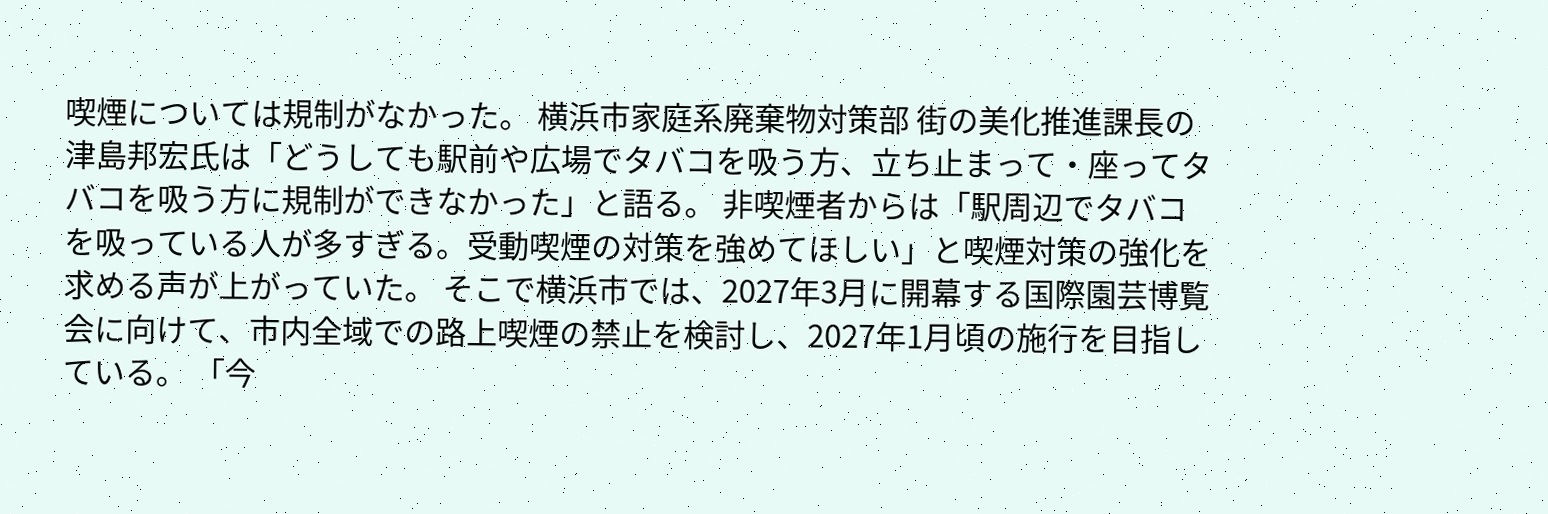喫煙については規制がなかった。 横浜市家庭系廃棄物対策部 街の美化推進課長の津島邦宏氏は「どうしても駅前や広場でタバコを吸う方、立ち止まって・座ってタバコを吸う方に規制ができなかった」と語る。 非喫煙者からは「駅周辺でタバコを吸っている人が多すぎる。受動喫煙の対策を強めてほしい」と喫煙対策の強化を求める声が上がっていた。 そこで横浜市では、2027年3月に開幕する国際園芸博覧会に向けて、市内全域での路上喫煙の禁止を検討し、2027年1月頃の施行を目指している。 「今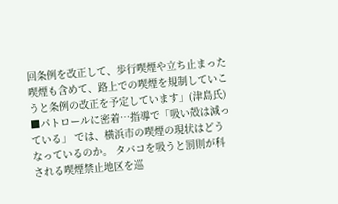回条例を改正して、歩行喫煙や立ち止まった喫煙も含めて、路上での喫煙を規制していこうと条例の改正を予定しています」(津島氏) ■パトロールに密着…指導で「吸い殻は減っている」 では、横浜市の喫煙の現状はどうなっているのか。 タバコを吸うと罰則が科される喫煙禁止地区を巡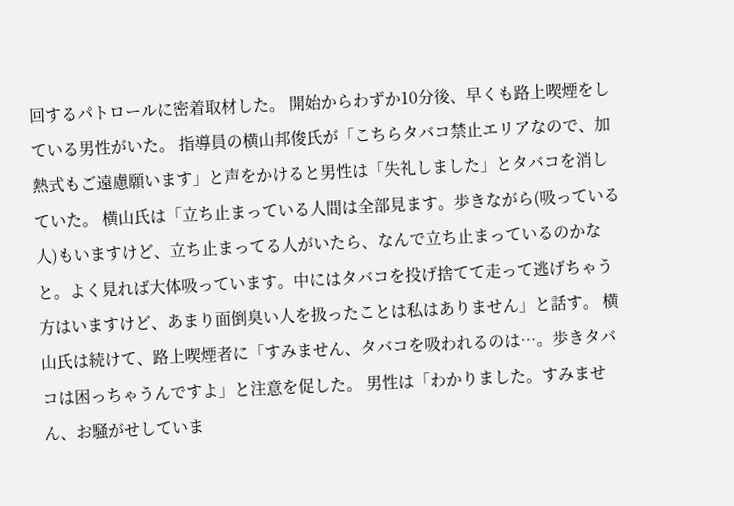回するパトロールに密着取材した。 開始からわずか10分後、早くも路上喫煙をしている男性がいた。 指導員の横山邦俊氏が「こちらタバコ禁止エリアなので、加熱式もご遠慮願います」と声をかけると男性は「失礼しました」とタバコを消していた。 横山氏は「立ち止まっている人間は全部見ます。歩きながら(吸っている人)もいますけど、立ち止まってる人がいたら、なんで立ち止まっているのかなと。よく見れば大体吸っています。中にはタバコを投げ捨てて走って逃げちゃう方はいますけど、あまり面倒臭い人を扱ったことは私はありません」と話す。 横山氏は続けて、路上喫煙者に「すみません、タバコを吸われるのは…。歩きタバコは困っちゃうんですよ」と注意を促した。 男性は「わかりました。すみません、お騒がせしていま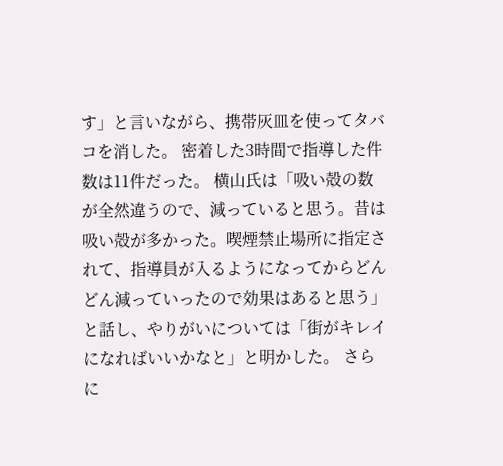す」と言いながら、携帯灰皿を使ってタバコを消した。 密着した3時間で指導した件数は11件だった。 横山氏は「吸い殻の数が全然違うので、減っていると思う。昔は吸い殻が多かった。喫煙禁止場所に指定されて、指導員が入るようになってからどんどん減っていったので効果はあると思う」と話し、やりがいについては「街がキレイになればいいかなと」と明かした。 さらに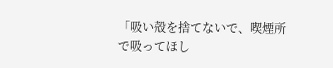「吸い殻を捨てないで、喫煙所で吸ってほし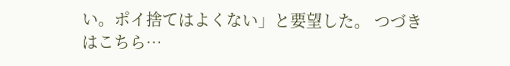い。ポイ捨てはよくない」と要望した。 つづきはこちら…